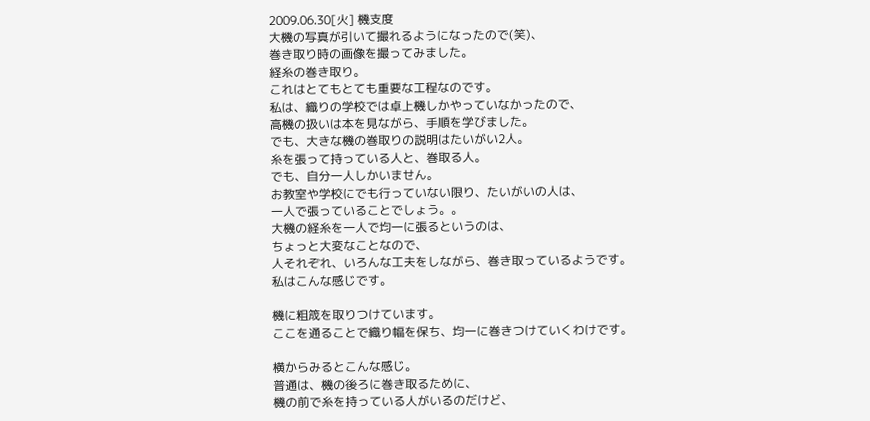2009.06.30[火] 機支度
大機の写真が引いて撮れるようになったので(笑)、
巻き取り時の画像を撮ってみました。
経糸の巻き取り。
これはとてもとても重要な工程なのです。
私は、織りの学校では卓上機しかやっていなかったので、
高機の扱いは本を見ながら、手順を学びました。
でも、大きな機の巻取りの説明はたいがい2人。
糸を張って持っている人と、巻取る人。
でも、自分一人しかいません。
お教室や学校にでも行っていない限り、たいがいの人は、
一人で張っていることでしょう。。
大機の経糸を一人で均一に張るというのは、
ちょっと大変なことなので、
人それぞれ、いろんな工夫をしながら、巻き取っているようです。
私はこんな感じです。

機に粗筬を取りつけています。
ここを通ることで織り幅を保ち、均一に巻きつけていくわけです。

横からみるとこんな感じ。
普通は、機の後ろに巻き取るために、
機の前で糸を持っている人がいるのだけど、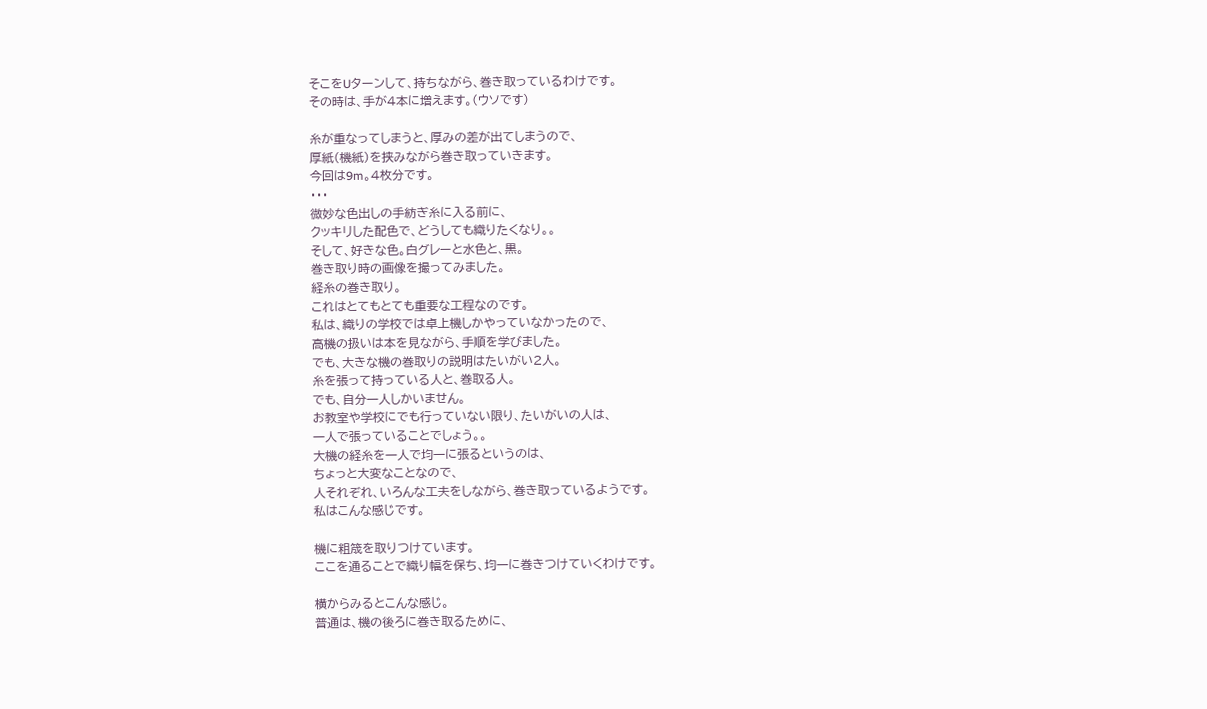そこをUターンして、持ちながら、巻き取っているわけです。
その時は、手が4本に増えます。(ウソです)

糸が重なってしまうと、厚みの差が出てしまうので、
厚紙(機紙)を挟みながら巻き取っていきます。
今回は9m。4枚分です。
・・・
微妙な色出しの手紡ぎ糸に入る前に、
クッキリした配色で、どうしても織りたくなり。。
そして、好きな色。白グレーと水色と、黒。
巻き取り時の画像を撮ってみました。
経糸の巻き取り。
これはとてもとても重要な工程なのです。
私は、織りの学校では卓上機しかやっていなかったので、
高機の扱いは本を見ながら、手順を学びました。
でも、大きな機の巻取りの説明はたいがい2人。
糸を張って持っている人と、巻取る人。
でも、自分一人しかいません。
お教室や学校にでも行っていない限り、たいがいの人は、
一人で張っていることでしょう。。
大機の経糸を一人で均一に張るというのは、
ちょっと大変なことなので、
人それぞれ、いろんな工夫をしながら、巻き取っているようです。
私はこんな感じです。

機に粗筬を取りつけています。
ここを通ることで織り幅を保ち、均一に巻きつけていくわけです。

横からみるとこんな感じ。
普通は、機の後ろに巻き取るために、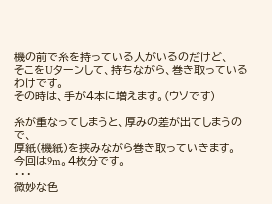機の前で糸を持っている人がいるのだけど、
そこをUターンして、持ちながら、巻き取っているわけです。
その時は、手が4本に増えます。(ウソです)

糸が重なってしまうと、厚みの差が出てしまうので、
厚紙(機紙)を挟みながら巻き取っていきます。
今回は9m。4枚分です。
・・・
微妙な色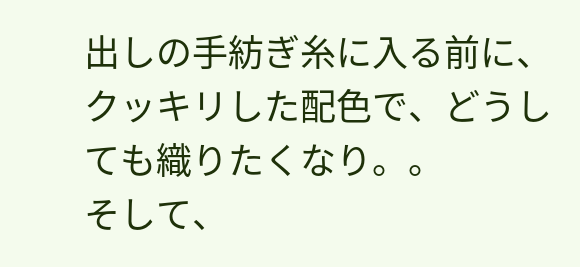出しの手紡ぎ糸に入る前に、
クッキリした配色で、どうしても織りたくなり。。
そして、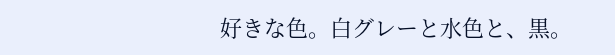好きな色。白グレーと水色と、黒。